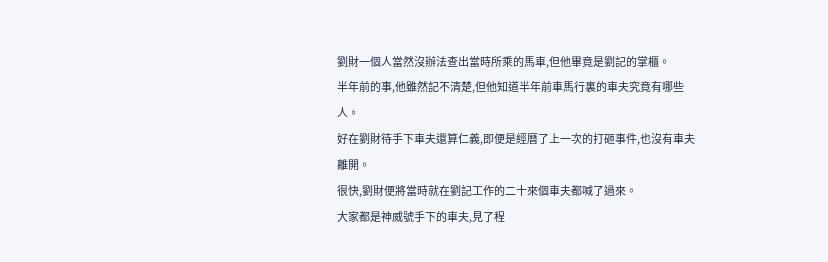劉財一個人當然沒辦法查出當時所乘的馬車,但他畢竟是劉記的掌櫃。
半年前的事,他雖然記不清楚,但他知道半年前車馬行裏的車夫究竟有哪些人。
好在劉財待手下車夫還算仁義,即便是經曆了上一次的打砸事件,也沒有車夫離開。
很快,劉財便將當時就在劉記工作的二十來個車夫都喊了過來。
大家都是神威號手下的車夫,見了程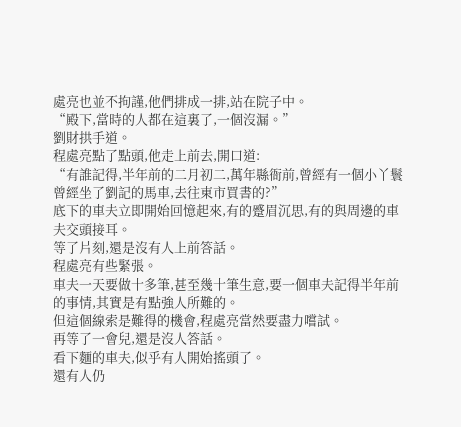處亮也並不拘謹,他們排成一排,站在院子中。
“殿下,當時的人都在這裏了,一個沒漏。”
劉財拱手道。
程處亮點了點頭,他走上前去,開口道:
“有誰記得,半年前的二月初二,萬年縣衙前,曾經有一個小丫鬟曾經坐了劉記的馬車,去往東市買書的?”
底下的車夫立即開始回憶起來,有的蹙眉沉思,有的與周邊的車夫交頭接耳。
等了片刻,還是沒有人上前答話。
程處亮有些緊張。
車夫一天要做十多筆,甚至幾十筆生意,要一個車夫記得半年前的事情,其實是有點強人所難的。
但這個線索是難得的機會,程處亮當然要盡力嚐試。
再等了一會兒,還是沒人答話。
看下麵的車夫,似乎有人開始搖頭了。
還有人仍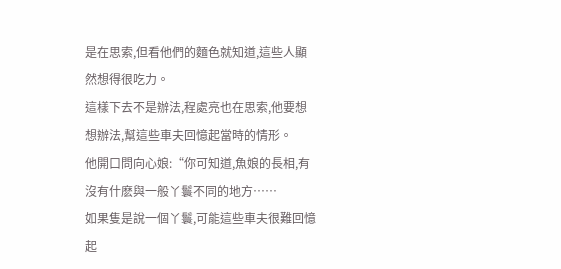是在思索,但看他們的麵色就知道,這些人顯然想得很吃力。
這樣下去不是辦法,程處亮也在思索,他要想想辦法,幫這些車夫回憶起當時的情形。
他開口問向心娘:“你可知道,魚娘的長相,有沒有什麽與一般丫鬟不同的地方……
如果隻是說一個丫鬟,可能這些車夫很難回憶起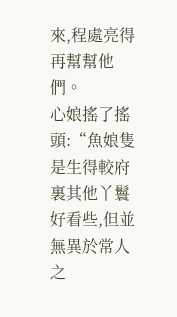來,程處亮得再幫幫他們。
心娘搖了搖頭:“魚娘隻是生得較府裏其他丫鬟好看些,但並無異於常人之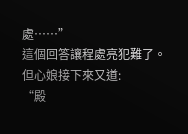處……”
這個回答讓程處亮犯難了。
但心娘接下來又道:
“殿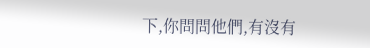下,你問問他們,有沒有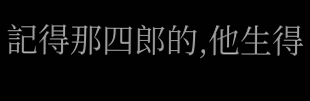記得那四郎的,他生得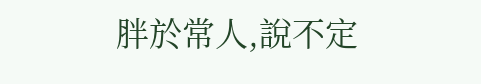胖於常人,說不定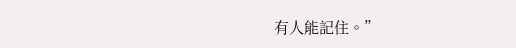有人能記住。”